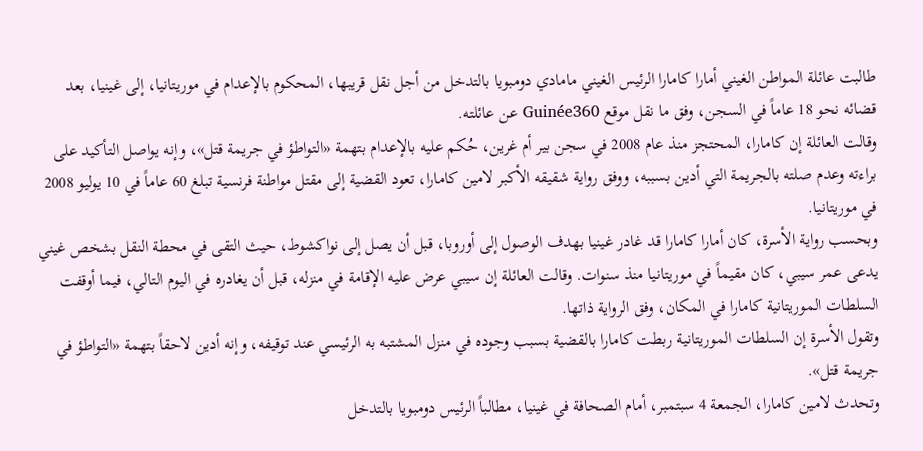طالبت عائلة المواطن الغيني أمارا كامارا الرئيس الغيني مامادي دومبويا بالتدخل من أجل نقل قريبها، المحكوم بالإعدام في موريتانيا، إلى غينيا، بعد قضائه نحو 18 عاماً في السجن، وفق ما نقل موقع Guinée360 عن عائلته.
وقالت العائلة إن كامارا، المحتجز منذ عام 2008 في سجن بير أم غرين، حُكم عليه بالإعدام بتهمة «التواطؤ في جريمة قتل»، وإنه يواصل التأكيد على براءته وعدم صلته بالجريمة التي أدين بسببه، ووفق رواية شقيقه الأكبر لامين كامارا، تعود القضية إلى مقتل مواطنة فرنسية تبلغ 60 عاماً في 10 يوليو 2008 في موريتانيا.
وبحسب رواية الأسرة، كان أمارا كامارا قد غادر غينيا بهدف الوصول إلى أوروبا، قبل أن يصل إلى نواكشوط، حيث التقى في محطة النقل بشخص غيني يدعى عمر سيبي، كان مقيماً في موريتانيا منذ سنوات. وقالت العائلة إن سيبي عرض عليه الإقامة في منزله، قبل أن يغادره في اليوم التالي، فيما أوقفت السلطات الموريتانية كامارا في المكان، وفق الرواية ذاتها.
وتقول الأسرة إن السلطات الموريتانية ربطت كامارا بالقضية بسبب وجوده في منزل المشتبه به الرئيسي عند توقيفه، وإنه أدين لاحقاً بتهمة «التواطؤ في جريمة قتل».
وتحدث لامين كامارا، الجمعة 4 سبتمبر، أمام الصحافة في غينيا، مطالباً الرئيس دومبويا بالتدخل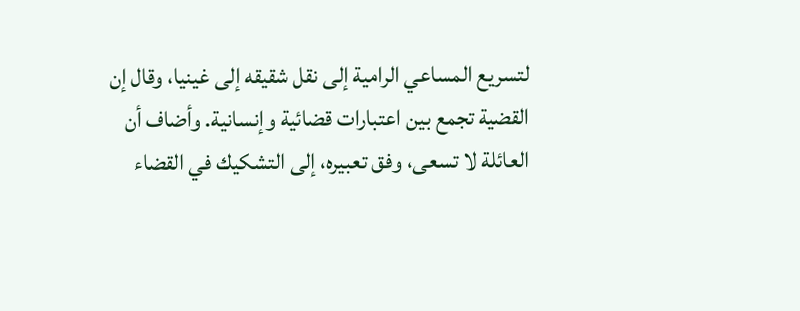لتسريع المساعي الرامية إلى نقل شقيقه إلى غينيا، وقال إن القضية تجمع بين اعتبارات قضائية وإنسانية. وأضاف أن العائلة لا تسعى، وفق تعبيره، إلى التشكيك في القضاء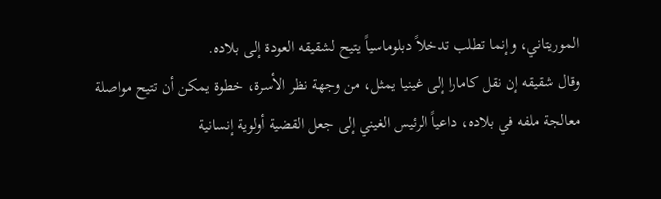الموريتاني، وإنما تطلب تدخلاً دبلوماسياً يتيح لشقيقه العودة إلى بلاده.
وقال شقيقه إن نقل كامارا إلى غينيا يمثل، من وجهة نظر الأسرة، خطوة يمكن أن تتيح مواصلة معالجة ملفه في بلاده، داعياً الرئيس الغيني إلى جعل القضية أولوية إنسانية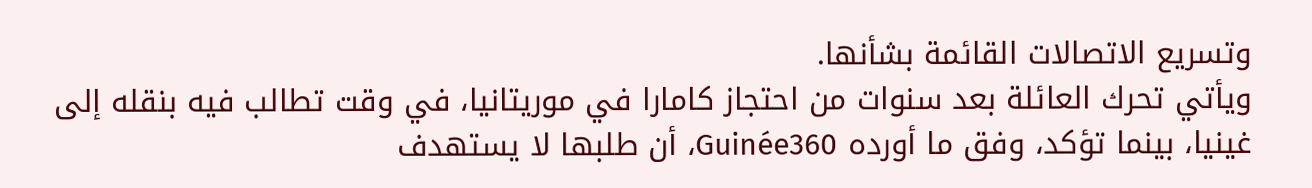وتسريع الاتصالات القائمة بشأنها.
ويأتي تحرك العائلة بعد سنوات من احتجاز كامارا في موريتانيا، في وقت تطالب فيه بنقله إلى غينيا، بينما تؤكد، وفق ما أورده Guinée360، أن طلبها لا يستهدف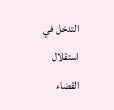التدخل في استقلال القضاء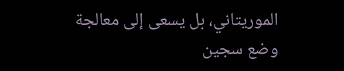الموريتاني، بل يسعى إلى معالجة وضع سجين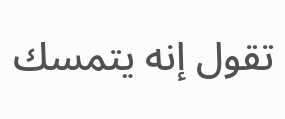تقول إنه يتمسك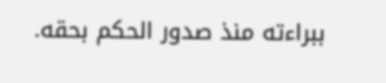ببراءته منذ صدور الحكم بحقه.